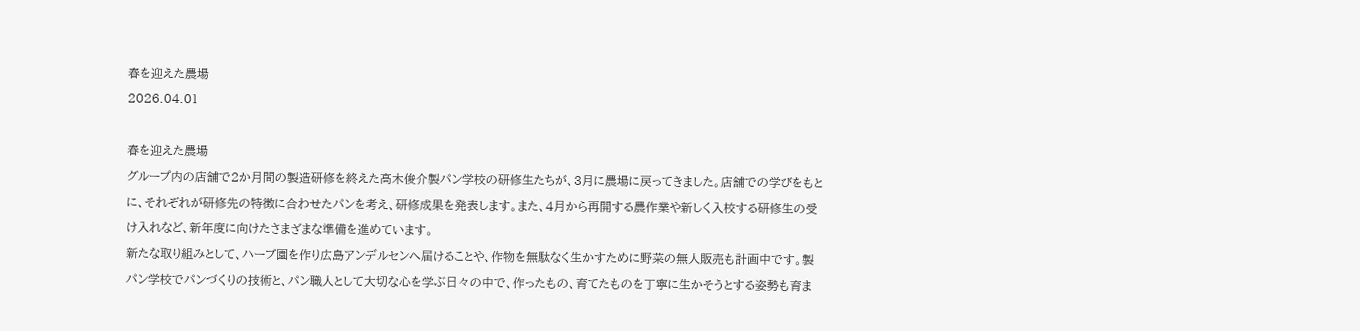春を迎えた農場
2026.04.01

春を迎えた農場
グループ内の店舗で2か月間の製造研修を終えた高木俊介製パン学校の研修生たちが、3月に農場に戻ってきました。店舗での学びをもとに、それぞれが研修先の特徴に合わせたパンを考え、研修成果を発表します。また、4月から再開する農作業や新しく入校する研修生の受け入れなど、新年度に向けたさまざまな準備を進めています。
新たな取り組みとして、ハーブ園を作り広島アンデルセンへ届けることや、作物を無駄なく生かすために野菜の無人販売も計画中です。製パン学校でパンづくりの技術と、パン職人として大切な心を学ぶ日々の中で、作ったもの、育てたものを丁寧に生かそうとする姿勢も育ま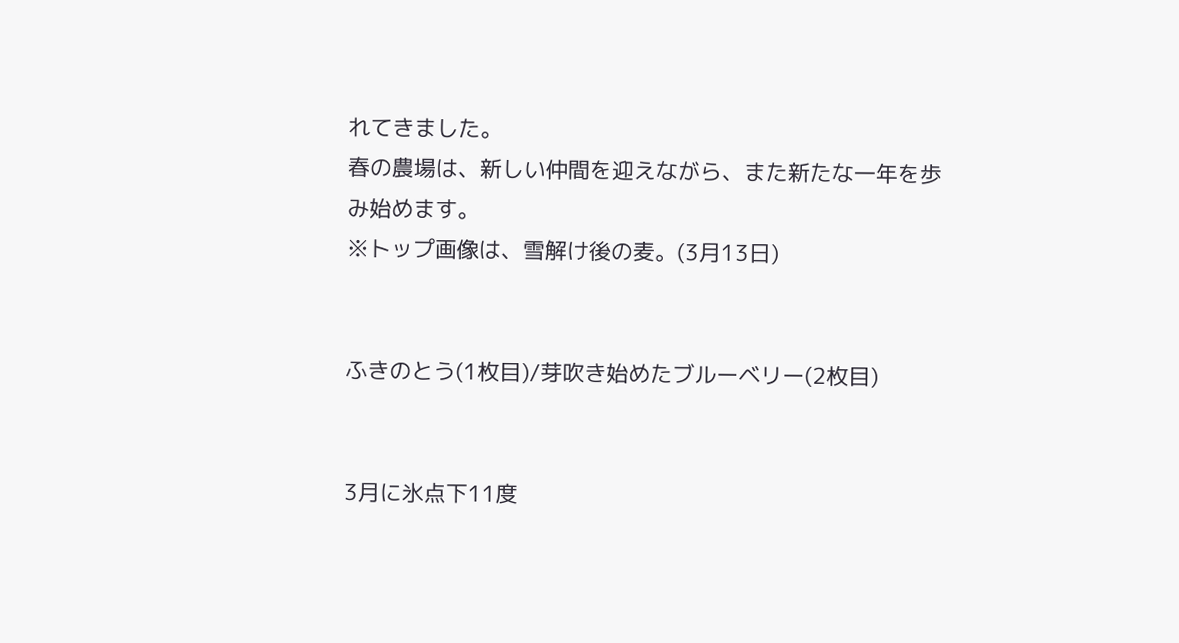れてきました。
春の農場は、新しい仲間を迎えながら、また新たな一年を歩み始めます。
※トップ画像は、雪解け後の麦。(3月13日)


ふきのとう(1枚目)/芽吹き始めたブルーベリー(2枚目)


3月に氷点下11度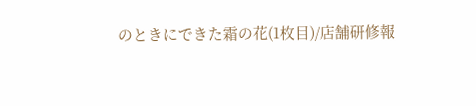のときにできた霜の花(1枚目)/店舗研修報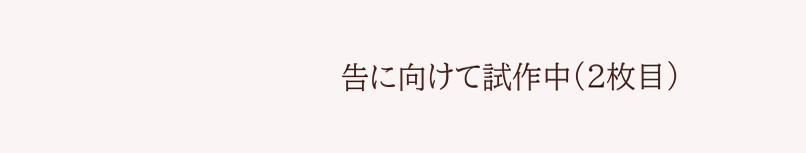告に向けて試作中(2枚目)